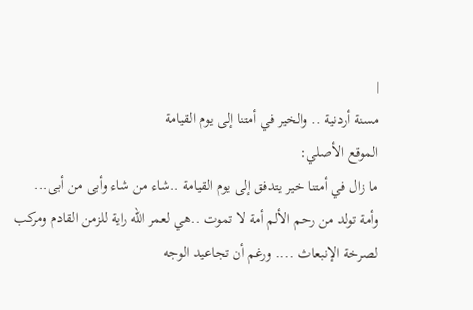|
مسنة أردنية .. والخير في أمتنا إلى يوم القيامة
الموقع الأصلي:
ما زال في أمتنا خير يتدفق إلى يوم القيامة ..شاء من شاء وأبى من أبى... وأمة تولد من رحم الألم أمة لا تموت ..هي لعمر الله راية للزمن القادم ومركب لصرخة الإنبعاث .... ورغم أن تجاعيد الوجه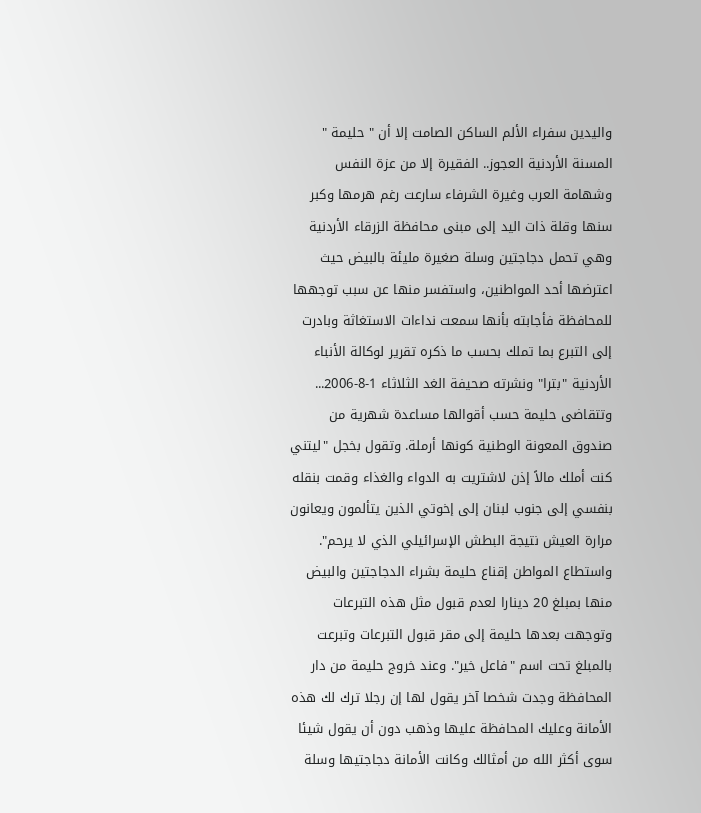واليدين سفراء الألم الساكن الصامت إلا أن " حليمة " المسنة الأردنية العجوز.. الفقيرة إلا من عزة النفس وشهامة العرب وغيرة الشرفاء سارعت رغم هرمها وكبر سنها وقلة ذات اليد إلى مبنى محافظة الزرقاء الأردنية وهي تحمل دجاجتين وسلة صغيرة مليئة بالبيض حيث اعترضها أحد المواطنين، واستفسر منها عن سبب توجهها للمحافظة فأجابته بأنها سمعت نداءات الاستغاثة وبادرت إلى التبرع بما تملك بحسب ما ذكره تقرير لوكالة الأنباء الأردنية "بترا" ونشرته صحيفة الغد الثلاثاء 1-8-2006... وتتقاضى حليمة حسب أقوالها مساعدة شهرية من صندوق المعونة الوطنية كونها أرملة. وتقول بخجل "ليتني كنت أملك مالاً إذن لاشتريت به الدواء والغذاء وقمت بنقله بنفسي إلى جنوب لبنان إلى إخوتي الذين يتألمون ويعانون مرارة العيش نتيجة البطش الإسرائيلي الذي لا يرحم". واستطاع المواطن إقناع حليمة بشراء الدجاجتين والبيض منها بمبلغ 20 دينارا لعدم قبول مثل هذه التبرعات وتوجهت بعدها حليمة إلى مقر قبول التبرعات وتبرعت بالمبلغ تحت اسم "فاعل خير". وعند خروج حليمة من دار المحافظة وجدت شخصا آخر يقول لها إن رجلا ترك لك هذه الأمانة وعليك المحافظة عليها وذهب دون أن يقول شيئا سوى أكثر الله من أمثالك وكانت الأمانة دجاجتيها وسلة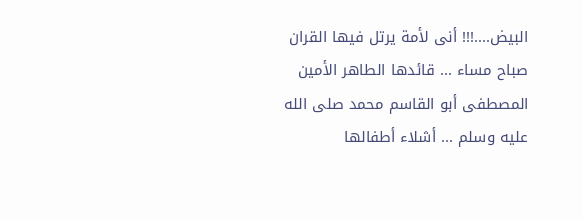البيض....!!! أنى لأمة يرتل فيها القران صباح مساء ... قائدها الطاهر الأمين المصطفى أبو القاسم محمد صلى الله عليه وسلم ... أشلاء أطفالها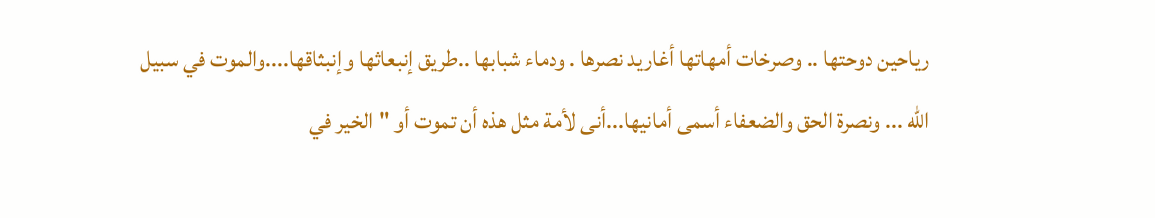رياحين دوحتها .. وصرخات أمهاتها أغاريد نصرها . ودماء شبابها ..طريق إنبعاثها وإنبثاقها....والموت في سبيل الله ... ونصرة الحق والضعفاء أسمى أمانيها...أنى لأمة مثل هذه أن تموت أو "الخير في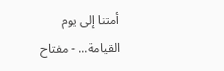أمتنا إلى يوم القيامة... - مفتاح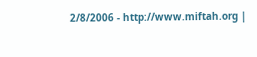2/8/2006 - http://www.miftah.org |